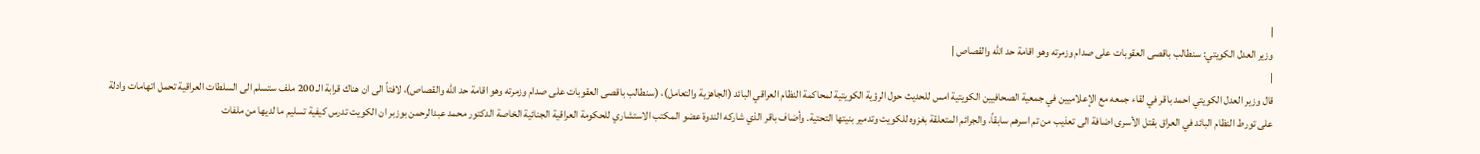|
وزير العدل الكويتي: سنطالب باقصى العقوبات على صدام وزمرته وهو اقامة حد الله والقصاص |
|
قال وزير العدل الكويتي احمد باقر في لقاء جمعه مع الإعلاميين في جمعية الصحافيين الكويتية امس للحديث حول الرؤية الكويتية لمحاكمة النظام العراقي البائد (الجاهزية والتعامل)، (سنطالب باقصى العقوبات على صدام وزمرته وهو اقامة حد الله والقصاص)، لافتاً الى ان هناك قرابة الـ 200 ملف ستسلم الى السلطات العراقية تحمل اتهامات وادلة على تورط النظام البائد في العراق بقتل الأسرى اضافة الى تعذيب من تم اسرهم سابقاً، والجرائم المتعلقة بغزوه للكويت وتدمير بنيتها التحتية. وأضاف باقر الذي شاركه الندوة عضو المكتب الاستشاري للحكومة العراقية الجنائية الخاصة الدكتور محمد عبدالرحمن بوزبر ان الكويت تدرس كيفية تسليم ما لديها من ملفات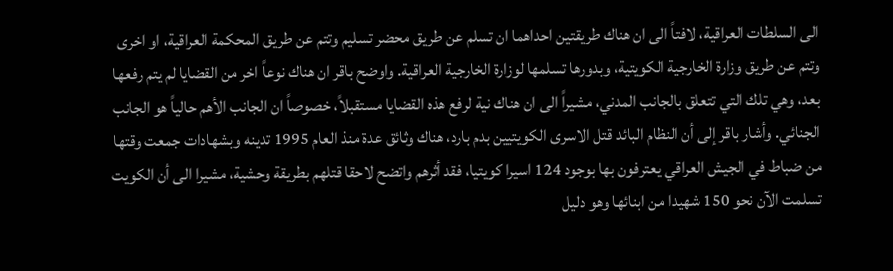الى السلطات العراقية، لافتاً الى ان هناك طريقتين احداهما ان تسلم عن طريق محضر تسليم وتتم عن طريق المحكمة العراقية، او اخرى وتتم عن طريق وزارة الخارجية الكويتية، وبدورها تسلمها لوزارة الخارجية العراقية. واوضح باقر ان هناك نوعاً اخر من القضايا لم يتم رفعها بعد، وهي تلك التي تتعلق بالجانب المدني، مشيراً الى ان هناك نية لرفع هذه القضايا مستقبلاً، خصوصاً ان الجانب الأهم حالياً هو الجانب الجنائي. وأشار باقر إلى أن النظام البائد قتل الاسرى الكويتيين بدم بارد، هناك وثائق عدة منذ العام 1995 تدينه وبشهادات جمعت وقتها من ضباط في الجيش العراقي يعترفون بها بوجود 124 اسيرا كويتيا، فقد أثرهم واتضح لاحقا قتلهم بطريقة وحشية، مشيرا الى أن الكويت تسلمت الآن نحو 150 شهيدا من ابنائها وهو دليل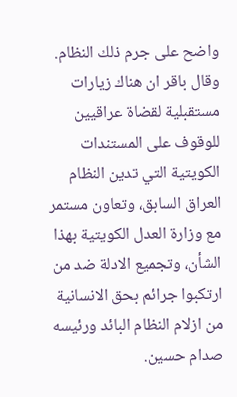واضح على جرم ذلك النظام. وقال باقر ان هناك زيارات مستقبلية لقضاة عراقيين للوقوف على المستندات الكويتية التي تدين النظام العراق السابق، وتعاون مستمر مع وزارة العدل الكويتية بهذا الشأن، وتجميع الادلة ضد من ارتكبوا جرائم بحق الانسانية من ازلام النظام البائد ورئيسه صدام حسين.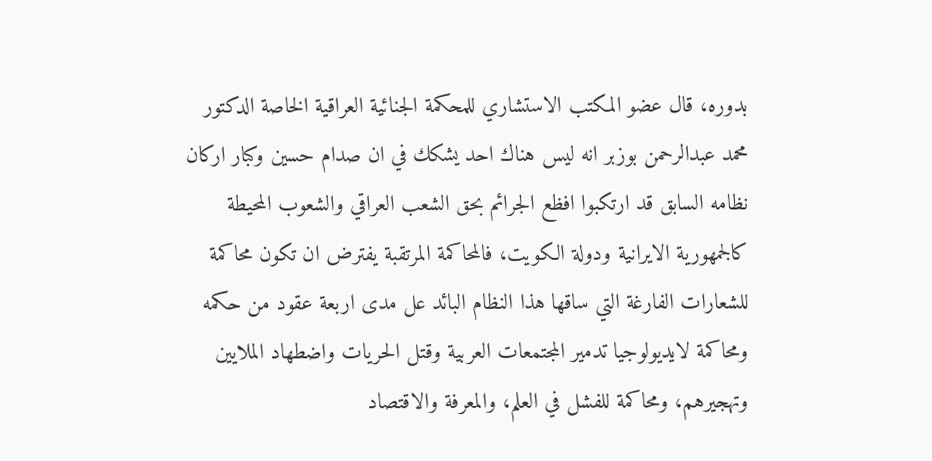بدوره، قال عضو المكتب الاستشاري للمحكمة الجنائية العراقية الخاصة الدكتور محمد عبدالرحمن بوزبر انه ليس هناك احد يشكك في ان صدام حسين وكبار اركان نظامه السابق قد ارتكبوا افظع الجرائم بحق الشعب العراقي والشعوب المحيطة كالجمهورية الايرانية ودولة الكويت، فالمحاكمة المرتقبة يفترض ان تكون محاكمة للشعارات الفارغة التي ساقها هذا النظام البائد عل مدى اربعة عقود من حكمه ومحاكمة لايديولوجيا تدمير المجتمعات العربية وقتل الحريات واضطهاد الملايين وتهجيرهم، ومحاكمة للفشل في العلم، والمعرفة والاقتصاد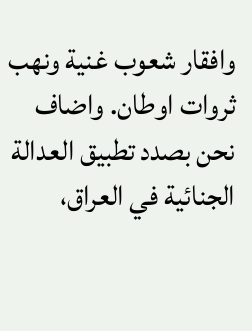وافقار شعوب غنية ونهب ثروات اوطان. واضاف نحن بصدد تطبيق العدالة الجنائية في العراق،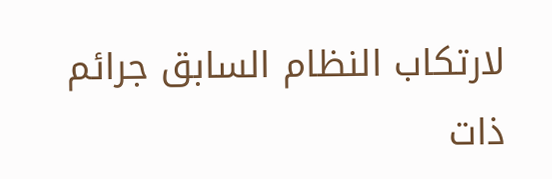لارتكاب النظام السابق جرائم ذات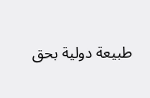طبيعة دولية بحق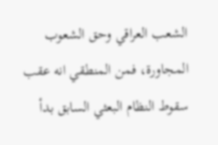الشعب العراقي وحق الشعوب المجاورة، فمن المنطقي انه عقب سقوط النظام البعثي السابق بدأ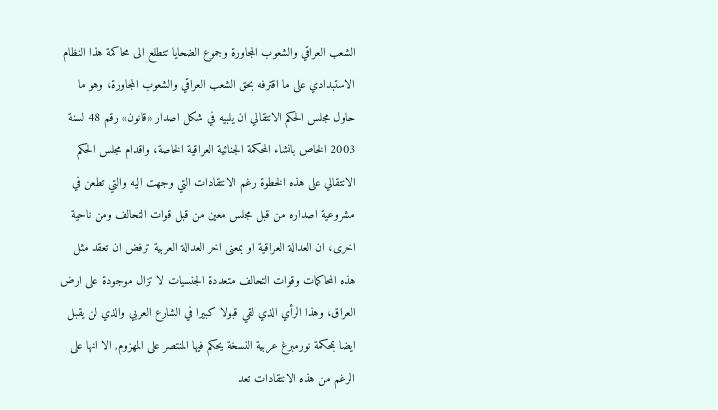الشعب العراقي والشعوب المجاورة وجموع الضحايا تتطلع الى محاكمة هذا النظام الاستبدادي على ما اقترفه بحق الشعب العراقي والشعوب المجاورة، وهو ما حاول مجلس الحكم الانتقالي ان يلبيه في شكل اصدار «قانون» رقم 48 لسنة 2003 الخاص بانشاء المحكمة الجنائية العراقية الخاصة، واقدام مجلس الحكم الانتقالي على هذه الخطوة رغم الانتقادات التي وجهت اليه والتي تطعن في مشروعية اصداره من قبل مجلس معين من قبل قوات التحالف ومن ناحية اخرى، ان العدالة العراقية او بمعنى اخر العدالة العربية ترفض ان تعقد مثل هذه المحاكمات وقوات التحالف متعددة الجنسيات لا تزال موجودة على ارض العراق، وهذا الرأي الذي لقي قبولا كبيرا في الشارع العربي والذي لن يقبل ايضا بمحكمة نورمبرغ عربية النسخة يحكم فيها المنتصر على المهزوم, الا انها على الرغم من هذه الانتقادات تعد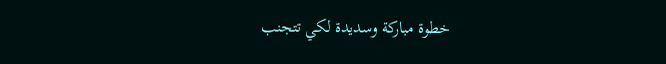خطوة مباركة وسديدة لكي تتجنب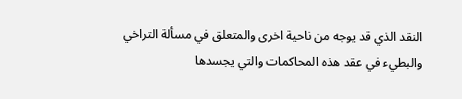النقد الذي قد يوجه من ناحية اخرى والمتعلق في مسألة التراخي والبطيء في عقد هذه المحاكمات والتي يجسدها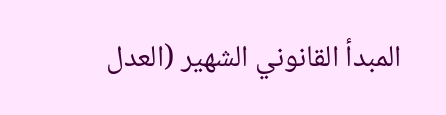المبدأ القانوني الشهير (العدل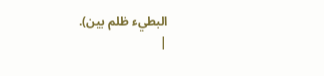البطيء ظلم بين).
|